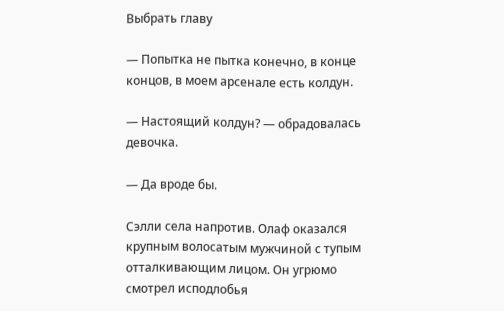Выбрать главу

— Попытка не пытка конечно, в конце концов, в моем арсенале есть колдун.

— Настоящий колдун? — обрадовалась девочка.

— Да вроде бы.

Сэлли села напротив. Олаф оказался крупным волосатым мужчиной с тупым отталкивающим лицом. Он угрюмо смотрел исподлобья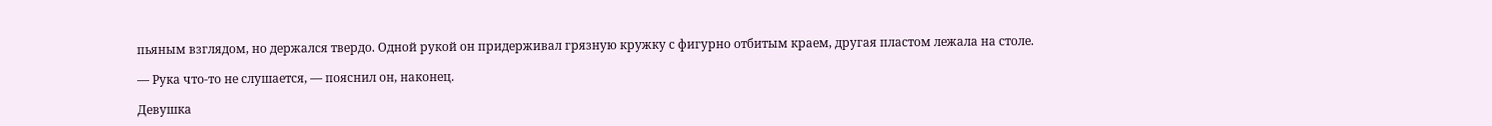пьяным взглядом, но держался твердо. Одной рукой он придерживал грязную кружку с фигурно отбитым краем, другая пластом лежала на столе.

— Рука что-то не слушается, — пояснил он, наконец.

Девушка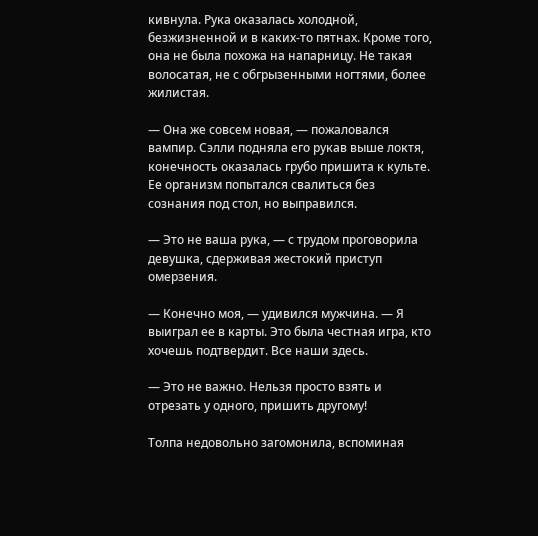кивнула. Рука оказалась холодной, безжизненной и в каких-то пятнах. Кроме того, она не была похожа на напарницу. Не такая волосатая, не с обгрызенными ногтями, более жилистая.

— Она же совсем новая, — пожаловался вампир. Сэлли подняла его рукав выше локтя, конечность оказалась грубо пришита к культе. Ее организм попытался свалиться без сознания под стол, но выправился.

— Это не ваша рука, — с трудом проговорила девушка, сдерживая жестокий приступ омерзения.

— Конечно моя, — удивился мужчина. — Я выиграл ее в карты. Это была честная игра, кто хочешь подтвердит. Все наши здесь.

— Это не важно. Нельзя просто взять и отрезать у одного, пришить другому!

Толпа недовольно загомонила, вспоминая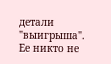детали "выигрыша". Ее никто не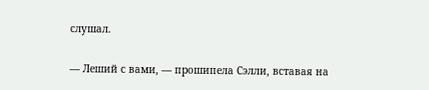слушал.

— Леший с вами, — прошипела Сэлли, вставая на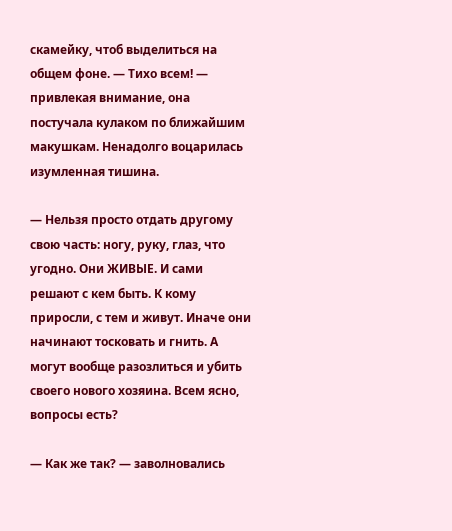скамейку, чтоб выделиться на общем фоне. — Тихо всем! — привлекая внимание, она постучала кулаком по ближайшим макушкам. Ненадолго воцарилась изумленная тишина.

— Нельзя просто отдать другому свою часть: ногу, руку, глаз, что угодно. Они ЖИВЫЕ. И сами решают с кем быть. К кому приросли, с тем и живут. Иначе они начинают тосковать и гнить. А могут вообще разозлиться и убить своего нового хозяина. Всем ясно, вопросы есть?

— Как же так? — заволновались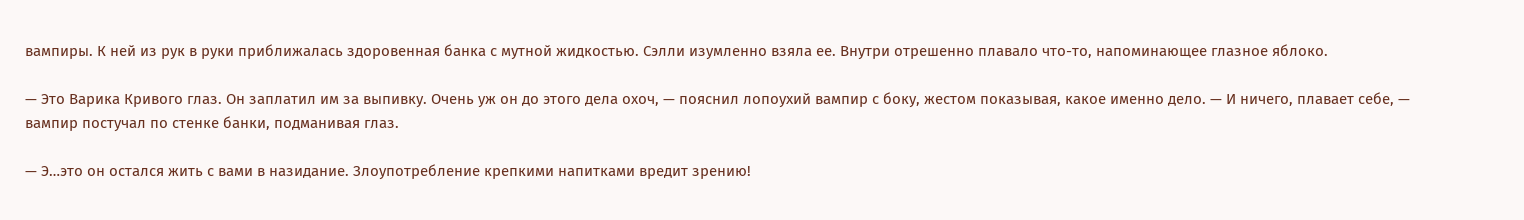вампиры. К ней из рук в руки приближалась здоровенная банка с мутной жидкостью. Сэлли изумленно взяла ее. Внутри отрешенно плавало что-то, напоминающее глазное яблоко.

— Это Варика Кривого глаз. Он заплатил им за выпивку. Очень уж он до этого дела охоч, — пояснил лопоухий вампир с боку, жестом показывая, какое именно дело. — И ничего, плавает себе, — вампир постучал по стенке банки, подманивая глаз.

— Э…это он остался жить с вами в назидание. Злоупотребление крепкими напитками вредит зрению!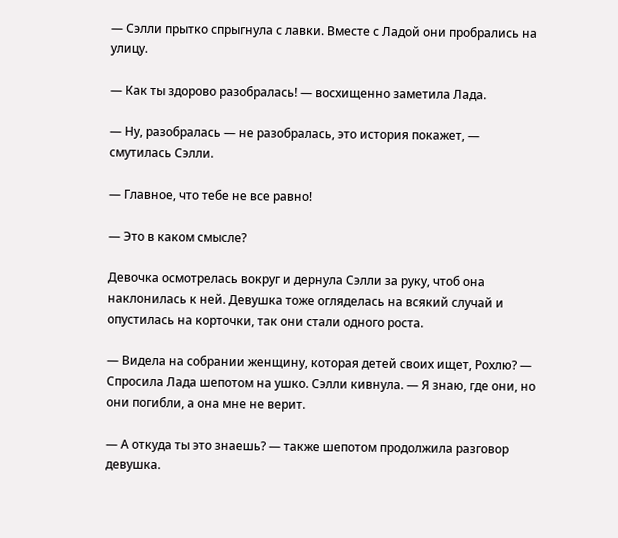— Сэлли прытко спрыгнула с лавки. Вместе с Ладой они пробрались на улицу.

— Как ты здорово разобралась! — восхищенно заметила Лада.

— Ну, разобралась — не разобралась, это история покажет, — смутилась Сэлли.

— Главное, что тебе не все равно!

— Это в каком смысле?

Девочка осмотрелась вокруг и дернула Сэлли за руку, чтоб она наклонилась к ней. Девушка тоже огляделась на всякий случай и опустилась на корточки, так они стали одного роста.

— Видела на собрании женщину, которая детей своих ищет, Рохлю? — Спросила Лада шепотом на ушко. Сэлли кивнула. — Я знаю, где они, но они погибли, а она мне не верит.

— А откуда ты это знаешь? — также шепотом продолжила разговор девушка.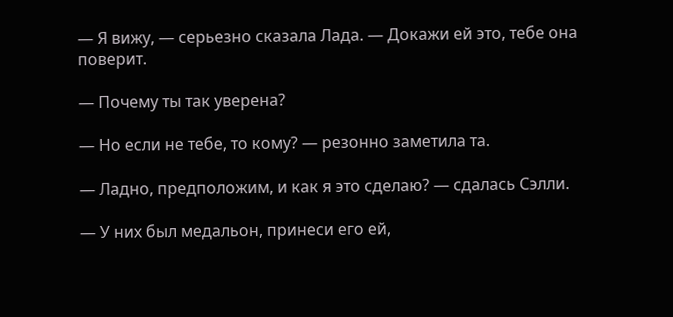— Я вижу, — серьезно сказала Лада. — Докажи ей это, тебе она поверит.

— Почему ты так уверена?

— Но если не тебе, то кому? — резонно заметила та.

— Ладно, предположим, и как я это сделаю? — сдалась Сэлли.

— У них был медальон, принеси его ей,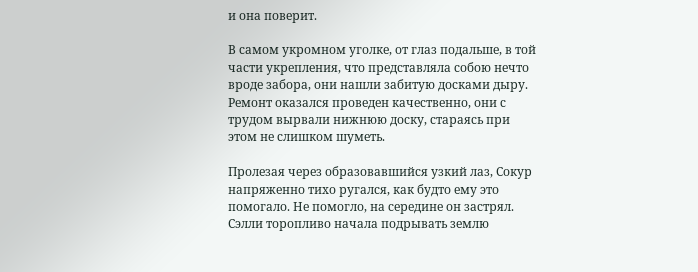и она поверит.

В самом укромном уголке, от глаз подальше, в той части укрепления, что представляла собою нечто вроде забора, они нашли забитую досками дыру. Ремонт оказался проведен качественно, они с трудом вырвали нижнюю доску, стараясь при этом не слишком шуметь.

Пролезая через образовавшийся узкий лаз, Сокур напряженно тихо ругался, как будто ему это помогало. Не помогло, на середине он застрял. Сэлли торопливо начала подрывать землю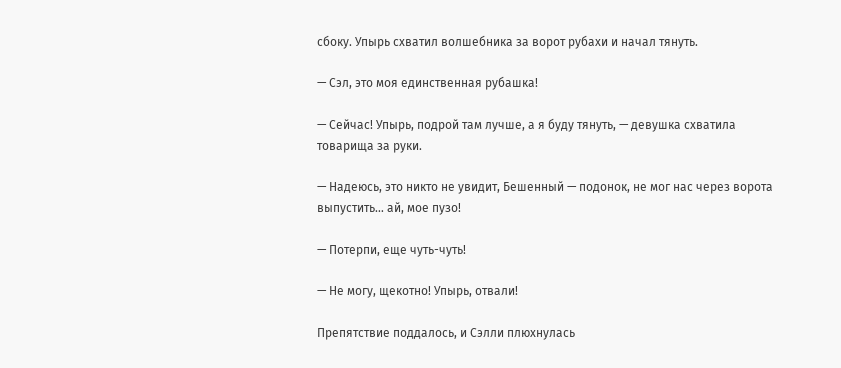сбоку. Упырь схватил волшебника за ворот рубахи и начал тянуть.

— Сэл, это моя единственная рубашка!

— Сейчас! Упырь, подрой там лучше, а я буду тянуть, — девушка схватила товарища за руки.

— Надеюсь, это никто не увидит, Бешенный — подонок, не мог нас через ворота выпустить… ай, мое пузо!

— Потерпи, еще чуть-чуть!

— Не могу, щекотно! Упырь, отвали!

Препятствие поддалось, и Сэлли плюхнулась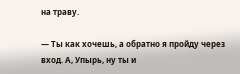на траву.

— Ты как хочешь, а обратно я пройду через вход. А, Упырь, ну ты и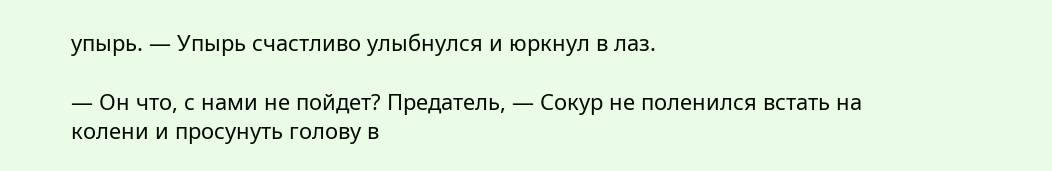упырь. — Упырь счастливо улыбнулся и юркнул в лаз.

— Он что, с нами не пойдет? Предатель, — Сокур не поленился встать на колени и просунуть голову в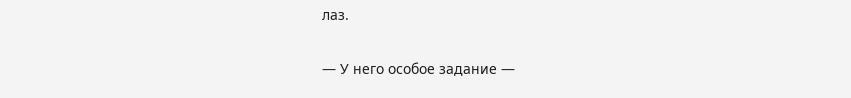лаз.

— У него особое задание —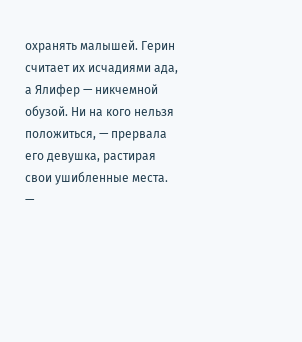охранять малышей. Герин считает их исчадиями ада, а Ялифер — никчемной обузой. Ни на кого нельзя положиться, — прервала его девушка, растирая свои ушибленные места. —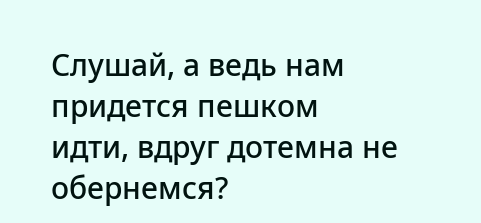Слушай, а ведь нам придется пешком идти, вдруг дотемна не обернемся?